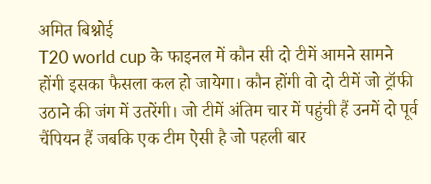अमित बिश्नोई
T20 world cup के फाइनल में कौन सी दो टीमें आमने सामने होंगी इसका फैसला कल हो जायेगा। कौन होंगी वो दो टीमें जो ट्रॉफी उठाने की जंग में उतरेंगी। जो टीमें अंतिम चार में पहुंची हैं उनमें दो पूर्व चैंपियन हैं जबकि एक टीम ऐसी है जो पहली बार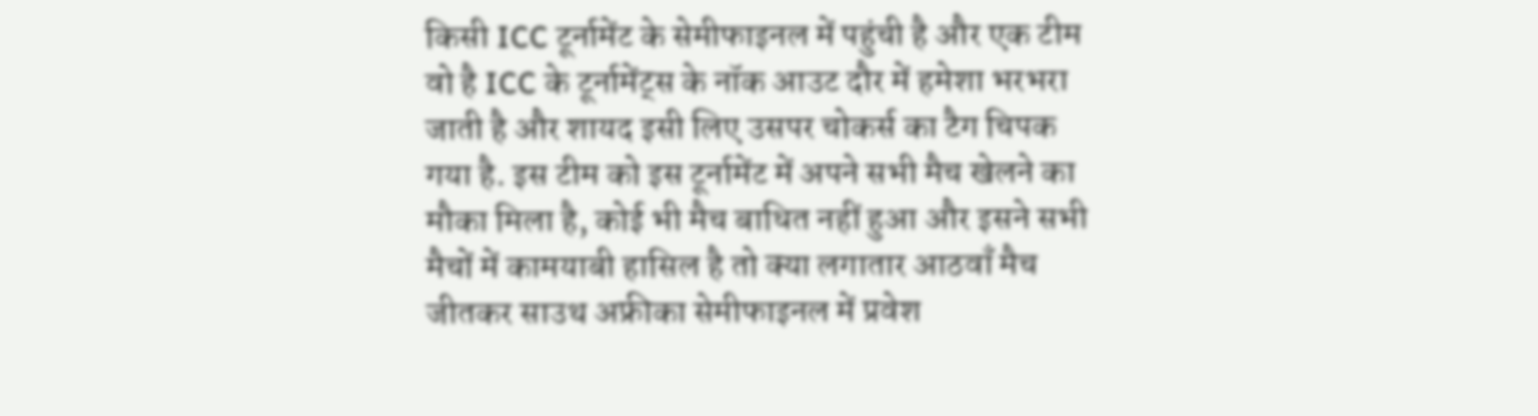किसी ICC टूर्नामेंट के सेमीफाइनल में पहुंची है और एक टीम वो है ICC के टूर्नामेंट्स के नॉक आउट दौर में हमेशा भरभरा जाती है और शायद इसी लिए उसपर चोकर्स का टैग चिपक गया है. इस टीम को इस टूर्नामेंट में अपने सभी मैच खेलने का मौका मिला है, कोई भी मैच बाधित नहीं हुआ और इसने सभी मैचों में कामयाबी हासिल है तो क्या लगातार आठवाँ मैच जीतकर साउथ अफ्रीका सेमीफाइनल में प्रवेश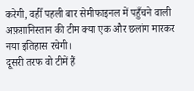करेगी, वहीँ पहली बार सेमीफाइनल में पहुँचने वाली अफ़ग़ानिस्तान की टीम क्या एक और छलांग मारकर नया इतिहास रचेगी।
दूसरी तरफ वो टीमें हैं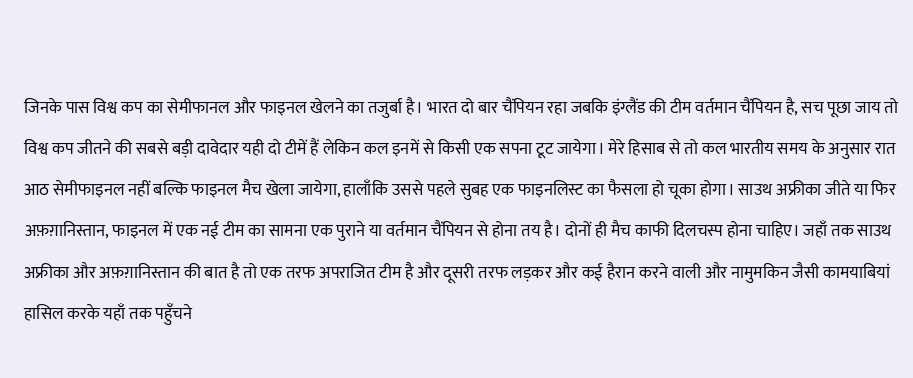जिनके पास विश्व कप का सेमीफानल और फाइनल खेलने का तजुर्बा है। भारत दो बार चैंपियन रहा जबकि इंग्लैंड की टीम वर्तमान चैंपियन है, सच पूछा जाय तो विश्व कप जीतने की सबसे बड़ी दावेदार यही दो टीमें हैं लेकिन कल इनमें से किसी एक सपना टूट जायेगा। मेरे हिसाब से तो कल भारतीय समय के अनुसार रात आठ सेमीफाइनल नहीं बल्कि फाइनल मैच खेला जायेगा, हालाँकि उससे पहले सुबह एक फाइनलिस्ट का फैसला हो चूका होगा। साउथ अफ्रीका जीते या फिर अफ़ग़ानिस्तान, फाइनल में एक नई टीम का सामना एक पुराने या वर्तमान चैंपियन से होना तय है। दोनों ही मैच काफी दिलचस्प होना चाहिए। जहाँ तक साउथ अफ्रीका और अफ़ग़ानिस्तान की बात है तो एक तरफ अपराजित टीम है और दूसरी तरफ लड़कर और कई हैरान करने वाली और नामुमकिन जैसी कामयाबियां हासिल करके यहाँ तक पहुँचने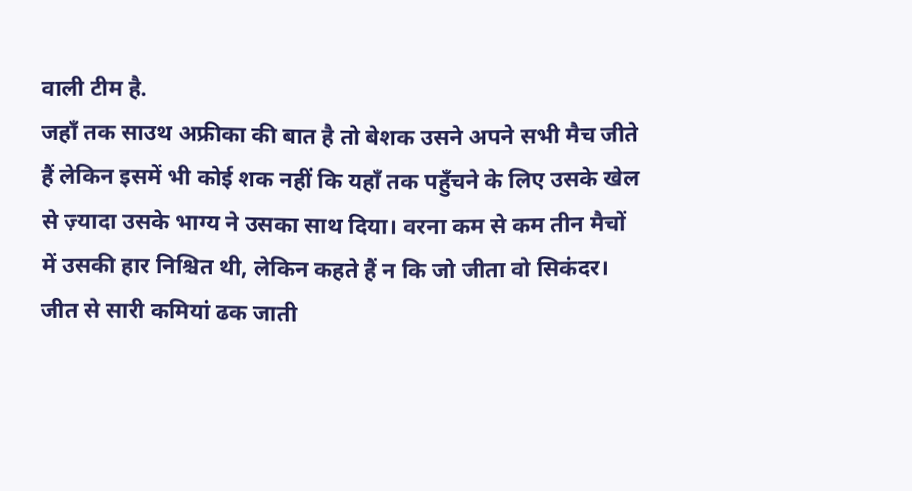वाली टीम है.
जहाँ तक साउथ अफ्रीका की बात है तो बेशक उसने अपने सभी मैच जीते हैं लेकिन इसमें भी कोई शक नहीं कि यहाँ तक पहुँचने के लिए उसके खेल से ज़्यादा उसके भाग्य ने उसका साथ दिया। वरना कम से कम तीन मैचों में उसकी हार निश्चित थी, लेकिन कहते हैं न कि जो जीता वो सिकंदर। जीत से सारी कमियां ढक जाती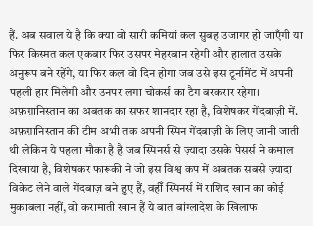हैं. अब सवाल ये है कि क्या वो सारी कमियां कल सुबह उजागर हो जाएँगी या फिर किस्मत कल एकबार फिर उसपर मेहरबान रहेगी और हालात उसके अनुरूप बने रहेंगे, या फिर कल वो दिन होगा जब उसे इस टूर्नामेंट में अपनी पहली हार मिलेगी और उनपर लगा चोकर्स का टैग बरकरार रहेगा। अफ़ग़ानिस्तान का अबतक का सफर शानदार रहा है, विशेषकर गेंदबाज़ी में. अफ़ग़ानिस्तान की टीम अभी तक अपनी स्पिन गेंदबाज़ी के लिए जानी जाती थी लेकिन ये पहला मौका है है जब स्पिनर्स से ज़्यादा उसके पेसर्स ने कमाल दिखाया है, विशेषकर फारूकी ने जो इस विश्व कप में अबतक सबसे ज़्यादा विकेट लेने वाले गेंदबाज़ बने हुए हैं, वहीँ स्पिनर्स में राशिद खान का कोई मुकाबला नहीं, वो करामाती खान हैं ये बात बांग्लादेश के खिलाफ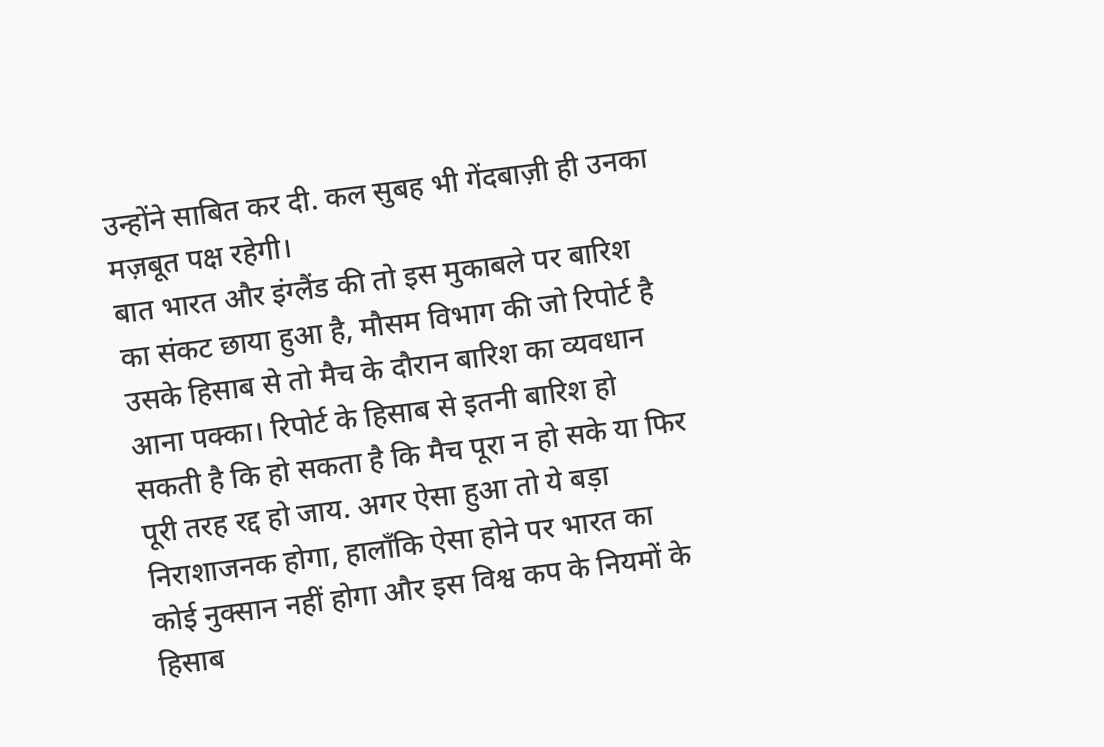उन्होंने साबित कर दी. कल सुबह भी गेंदबाज़ी ही उनका मज़बूत पक्ष रहेगी।
बात भारत और इंग्लैंड की तो इस मुकाबले पर बारिश का संकट छाया हुआ है, मौसम विभाग की जो रिपोर्ट है उसके हिसाब से तो मैच के दौरान बारिश का व्यवधान आना पक्का। रिपोर्ट के हिसाब से इतनी बारिश हो सकती है कि हो सकता है कि मैच पूरा न हो सके या फिर पूरी तरह रद्द हो जाय. अगर ऐसा हुआ तो ये बड़ा निराशाजनक होगा, हालाँकि ऐसा होने पर भारत का कोई नुक्सान नहीं होगा और इस विश्व कप के नियमों के हिसाब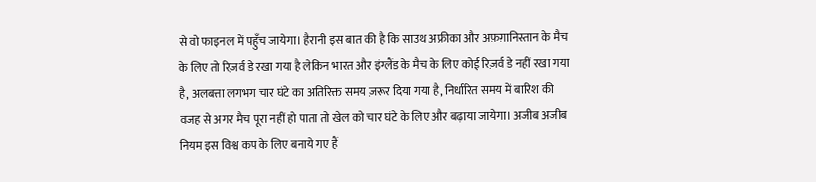से वो फाइनल में पहुँच जायेगा। हैरानी इस बात की है कि साउथ अफ्रीका और अफ़ग़ानिस्तान के मैच के लिए तो रिज़र्व डे रखा गया है लेकिन भारत और इंग्लैंड के मैच के लिए कोई रिज़र्व डे नहीं रखा गया है, अलबत्ता लगभग चार घंटे का अतिरिक्त समय ज़रूर दिया गया है, निर्धारित समय में बारिश की वजह से अगर मैच पूरा नहीं हो पाता तो खेल को चार घंटे के लिए और बढ़ाया जायेगा। अजीब अजीब नियम इस विश्व कप के लिए बनाये गए हैं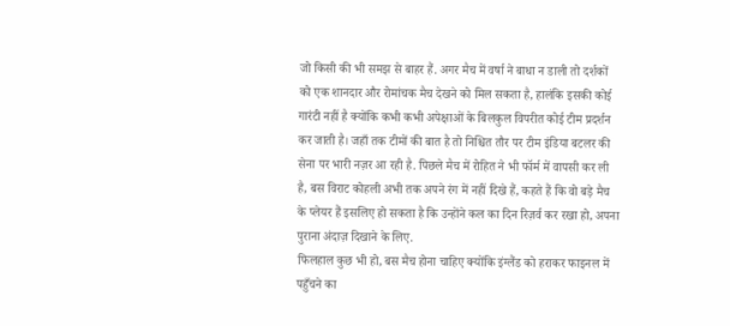जो किसी की भी समझ से बाहर हैं. अगर मैच में वर्षा ने बाधा न डाली तो दर्शकों को एक शानदार और रोमांचक मैच देखने को मिल सकता है, हालंकि इसकी कोई गारंटी नहीं है क्योंकि कभी कभी अपेक्षाओं के बिलकुल विपरीत कोई टीम प्रदर्शन कर जाती है। जहाँ तक टीमों की बात है तो निश्चित तौर पर टीम इंडिया बटलर की सेना पर भारी नज़र आ रही है. पिछले मैच में रोहित ने भी फॉर्म में वापसी कर ली है, बस विराट कोहली अभी तक अपने रंग में नहीं दिखे हैं, कहते हैं कि वो बड़े मैच के प्लेयर हैं इसलिए हो सकता है कि उन्होंने कल का दिन रिज़र्व कर रखा हो, अपना पुराना अंदाज़ दिखाने के लिए.
फिलहाल कुछ भी हो, बस मैच होना चाहिए क्योंकि इंग्लैंड को हराकर फाइनल में पहुँचने का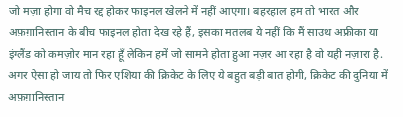जो मज़ा होगा वो मैच रद्द होकर फाइनल खेलने में नहीं आएगा। बहरहाल हम तो भारत और अफ़ग़ानिस्तान के बीच फाइनल होता देख रहे हैं, इसका मतलब ये नहीं कि मैं साउथ अफ्रीका या इंग्लैंड को कमज़ोर मान रहा हूँ लेकिन हमें जो सामने होता हुआ नज़र आ रहा है वो यही नज़ारा है. अगर ऐसा हो जाय तो फिर एशिया की क्रिकेट के लिए ये बहुत बड़ी बात होगी, क्रिकेट की दुनिया में अफ़ग़ानिस्तान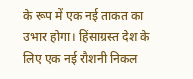के रूप में एक नई ताकत का उभार होगा। हिंसाग्रस्त देश के लिए एक नई रौशनी निकल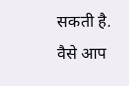सकती है. वैसे आप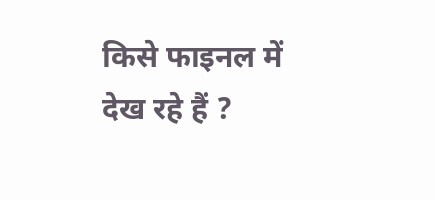किसे फाइनल में देख रहे हैं ?